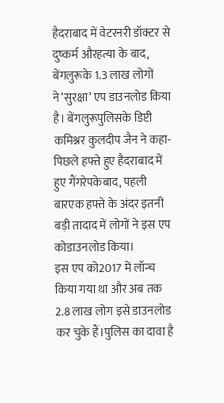हैदराबाद में वेटरनरी डॉक्टर से दुष्कर्म औरहत्या के बाद, बेंगलुरूके 1.3 लाख लोगों ने’सुरक्षा’ एप डाउनलोड किया है। बेंगलुरूपुलिसके डिप्टी कमिश्नर कुलदीप जैन ने कहा- पिछले हफ्ते हुए हैदराबाद में हुए गैंगरेपकेबाद, पहली बारएक हफ्ते के अंदर इतनी बड़ी तादाद में लोगों ने इस एप कोडाउनलोड किया।
इस एप को2017 में लॉन्च किया गया था और अब तक 2.8 लाख लोग इसे डाउनलोड कर चुके हैं।पुलिस का दावा है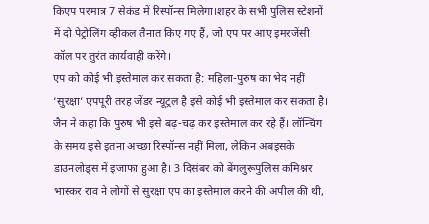किएप परमात्र 7 सेकंड में रिस्पॉन्स मिलेगा।शहर के सभी पुलिस स्टेशनों में दो पेट्रोलिंग व्हीकल तैनात किए गए हैं, जो एप पर आए इमरजेंसी कॉल पर तुरंत कार्यवाही करेंगे।
एप को कोई भी इस्तेमाल कर सकता है: महिला-पुरुष का भेद नहीं
‘सुरक्षा’ एपपूरी तरह जेंडर न्यूट्रल है इसे कोई भी इस्तेमाल कर सकता है। जैन ने कहा कि पुरुष भी इसे बढ़-चढ़ कर इस्तेमाल कर रहे हैं। लॉन्चिंग के समय इसे इतना अच्छा रिस्पॉन्स नहीं मिला, लेकिन अबइसके डाउनलोड्स में इजाफा हुआ है। 3 दिसंबर को बेंगलुरूपुलिस कमिश्नर भास्कर राव ने लोगों से सुरक्षा एप का इस्तेमाल करने की अपील की थी,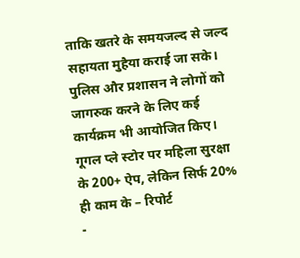ताकि खतरे के समयजल्द से जल्द सहायता मुहैया कराई जा सके। पुलिस और प्रशासन ने लोगों को जागरुक करने के लिए कई कार्यक्रम भी आयोजित किए।
गूगल प्ले स्टोर पर महिला सुरक्षा के 200+ ऐप, लेकिन सिर्फ 20% ही काम के – रिपोर्ट
-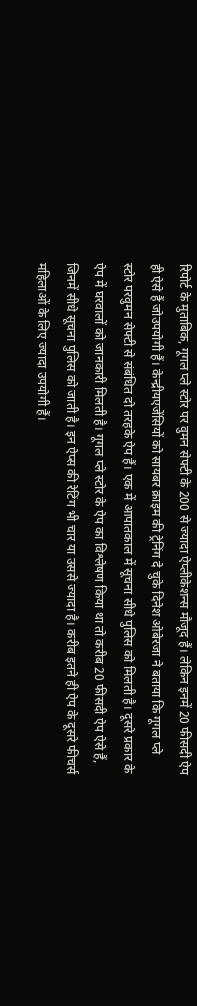रिपोर्ट के मुताबिक, गूगल प्ले स्टोर पर वुमन सेफ्टी के 200 से ज्यादा ऐप्लीकेशन्स मौजूद हैं। लेकिन इनमें 20 फीसदी ऐप ही ऐसे हैं जोउपयोगी हैं। केन्द्रीयएजेंसियों को सायबर क्राइम की ट्रेनिंग दे चुके दिनेश ओबेरजा ने बताया कि गूगल प्ले स्टोर परवुमन सेफ्टी से संबंधित दो तरहके ऐप हैं। एक में आपातकाल में सूचना सीधे पुलिस को मिलती है। दूसरे प्रकार के ऐप में घरवालों को जानकारी मिलती है। गूगल प्ले स्टोर के ऐप का विश्लेषण किया था तो करीब 20 फीसदी ऐप ऐसे हैं, जिनमें सीधे सूचना पुलिस को जाती है। इन ऐप्स की रेटिंग भी चार या उससे ज्यादा है। करीब इतने ही ऐप के दूसरे फीचर्स महिलाओं के लिए ज्यादा उपयोगी हैं।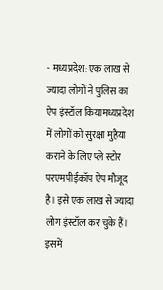- मध्यप्रदेश: एक लाख से ज्यादा लोगों ने पुलिस का ऐप इंस्टॉल कियामध्यप्रदेश में लोगों को सुरक्षा मुहैया कराने के लिए प्ले स्टोर परएमपीईकॉप ऐप मौजूद है। इसे एक लाख से ज्यादा लोग इंस्टॉल कर चुके हैं। इसमें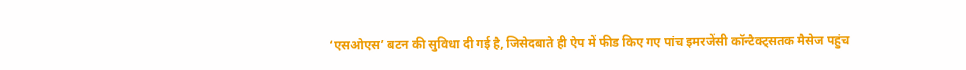‘एसओएस’ बटन की सुविधा दी गई है, जिसेदबाते ही ऐप में फीड किए गए पांच इमरजेंसी कॉन्टैक्ट्सतक मैसेज पहुंच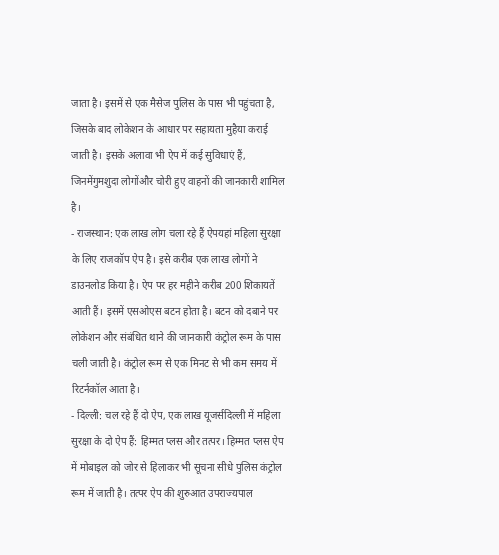जाता है। इसमें से एक मैसेज पुलिस के पास भी पहुंचता है, जिसके बाद लोकेशन के आधार पर सहायता मुहैया कराई जाती है। इसके अलावा भी ऐप में कई सुविधाएं हैं, जिनमेंगुमशुदा लोगोंऔर चोरी हुए वाहनों की जानकारी शामिल है।
- राजस्थान: एक लाख लोग चला रहे हैं ऐपयहां महिला सुरक्षा के लिए राजकॉप ऐप है। इसे करीब एक लाख लोगों ने डाउनलोड किया है। ऐप पर हर महीने करीब 200 शिकायतें आती हैं। इसमें एसओएस बटन होता है। बटन को दबाने पर लोकेशन और संबंधित थाने की जानकारी कंट्रोल रूम के पास चली जाती है। कंट्रोल रूम से एक मिनट से भी कम समय में रिटर्नकॉल आता है।
- दिल्ली: चल रहे हैं दो ऐप, एक लाख यूजर्सदिल्ली में महिला सुरक्षा के दो ऐप हैं: हिम्मत प्लस और तत्पर। हिम्मत प्लस ऐप में मोबाइल को जोर से हिलाकर भी सूचना सीधे पुलिस कंट्रोल रूम में जाती है। तत्पर ऐप की शुरुआत उपराज्यपाल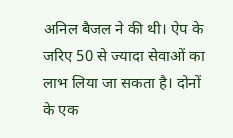अनिल बैजल ने की थी। ऐप के जरिए 50 से ज्यादा सेवाओं का लाभ लिया जा सकता है। दोनों के एक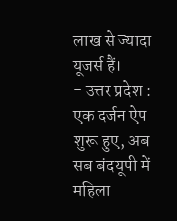लाख से ज्यादा यूजर्स हैं।
- उत्तर प्रदेश : एक दर्जन ऐप शुरू हुए, अब सब बंदयूपी में महिला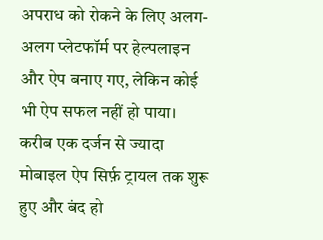अपराध को रोकने के लिए अलग-अलग प्लेटफॉर्म पर हेल्पलाइन और ऐप बनाए गए, लेकिन कोई भी ऐप सफल नहीं हो पाया। करीब एक दर्जन से ज्यादा मोबाइल ऐप सिर्फ़ ट्रायल तक शुरू हुए और बंद हो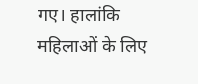गए। हालांकि महिलाओं के लिए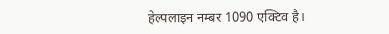हेल्पलाइन नम्बर 1090 एक्टिव है।